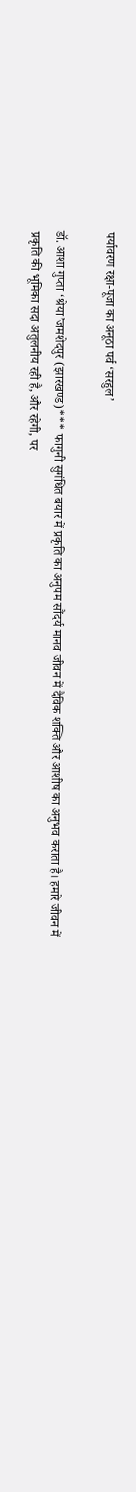पर्यावरण रक्षा-पूजा का अनूठा पर्व ‘सरहुल’

डॉ. आशा गुप्ता ‘श्रेया’जमशेदपुर (झारखण्ड)*** फागुनी सुगंधित बयार में प्रकृति का अनुपम सौंदर्य मानव जीवन में दैविक शक्ति और आशीष का अनुभव कराता है। हमारे जीवन में प्रकृति की भूमिका सदा अतुलनीय रही है, और रहेगी, पर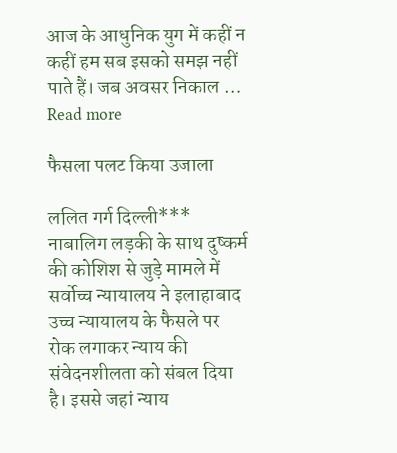आज के आधुनिक युग में कहीं न कहीं हम सब इसको समझ नहीं पाते हैं। जब अवसर निकाल … Read more

फैसला पलट किया उजाला

ललित गर्ग दिल्ली*** नाबालिग लड़की के साथ दुष्कर्म की कोशिश से जुड़े मामले में सर्वोच्च न्यायालय ने इलाहाबाद उच्च न्यायालय के फैसले पर रोक लगाकर न्याय की संवेदनशीलता को संबल दिया है। इससे जहां न्याय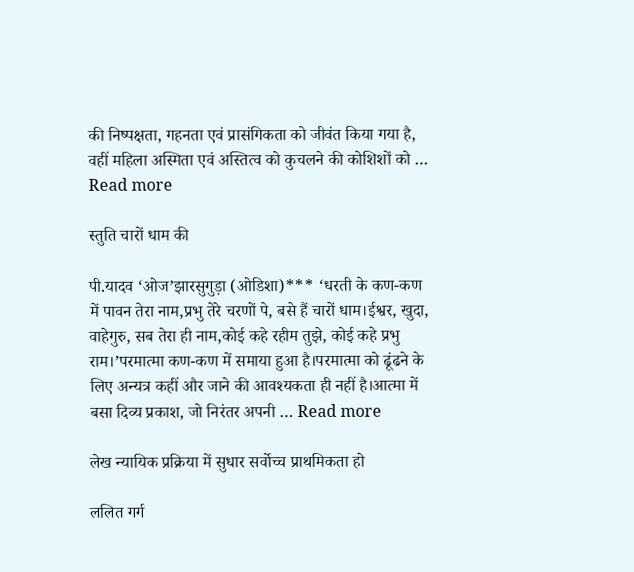की निष्पक्षता, गहनता एवं प्रासंगिकता को जीवंत किया गया है, वहीं महिला अस्मिता एवं अस्तित्व को कुचलने की कोशिशों को … Read more

स्तुति चारों धाम की

पी.यादव ‘ओज’झारसुगुड़ा (ओडिशा)*** ‘धरती के कण-कण में पावन तेरा नाम,प्रभु तेरे चरणों पे, बसे हैं चारों धाम।ईश्वर, खुदा, वाहेगुरु, सब तेरा ही नाम,कोई कहे रहीम तुझे, कोई कहे प्रभु राम।’परमात्मा कण-कण में समाया हुआ है।परमात्मा को ढूंढने के लिए अन्यत्र कहीं और जाने की आवश्यकता ही नहीं है।आत्मा में बसा दिव्य प्रकाश, जो निरंतर अपनी … Read more

लेख न्यायिक प्रक्रिया में सुधार सर्वोच्च प्राथमिकता हो

ललित गर्ग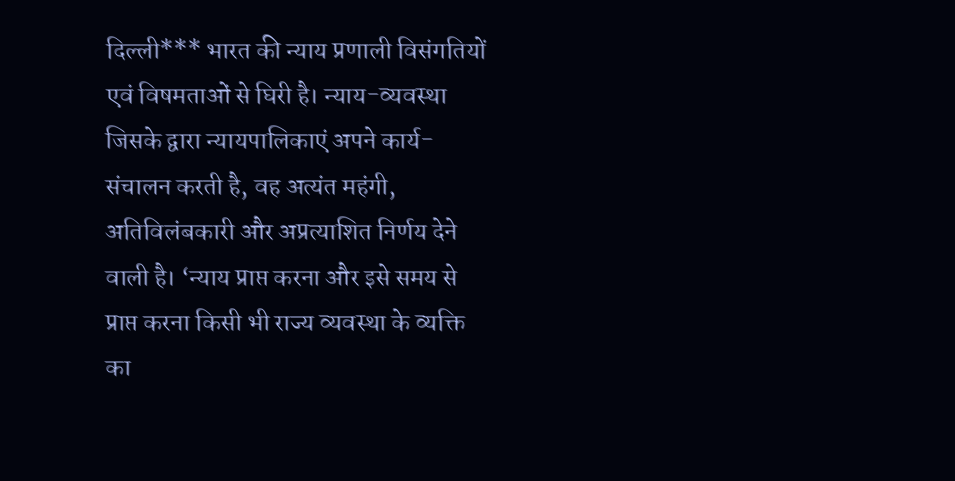दिल्ली*** भारत की न्याय प्रणाली विसंगतियों एवं विषमताओं से घिरी है। न्याय-व्यवस्था जिसके द्वारा न्यायपालिकाएं अपने कार्य-संचालन करती है, वह अत्यंत महंगी, अतिविलंबकारी और अप्रत्याशित निर्णय देने वाली है। ‘न्याय प्राप्त करना और इसे समय से प्राप्त करना किसी भी राज्य व्यवस्था के व्यक्ति का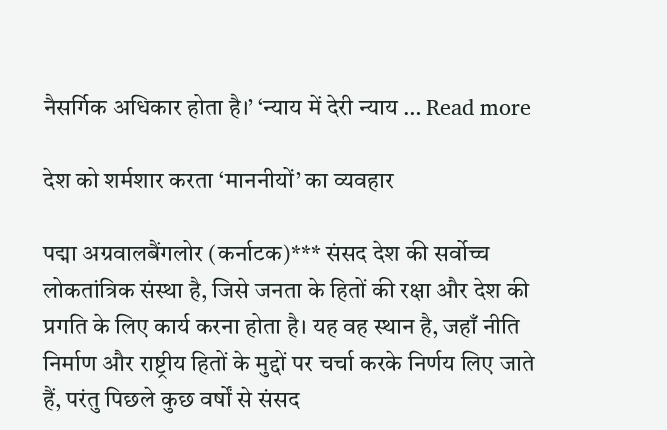नैसर्गिक अधिकार होता है।’ ‘न्याय में देरी न्याय … Read more

देश को शर्मशार करता ‘माननीयों’ का व्यवहार

पद्मा अग्रवालबैंगलोर (कर्नाटक)*** संसद देश की सर्वोच्च लोकतांत्रिक संस्था है, जिसे जनता के हितों की रक्षा और देश की प्रगति के लिए कार्य करना होता है। यह वह स्थान है, जहाँ नीति निर्माण और राष्ट्रीय हितों के मुद्दों पर चर्चा करके निर्णय लिए जाते हैं, परंतु पिछले कुछ वर्षों से संसद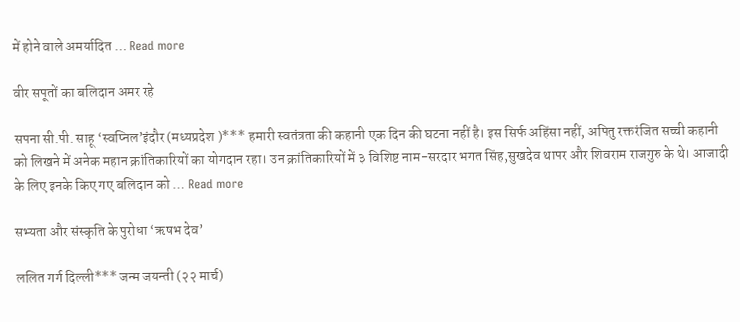में होने वाले अमर्यादित … Read more

वीर सपूतों का बलिदान अमर रहे

सपना सी.पी. साहू ‘स्वप्निल’इंदौर (मध्यप्रदेश )*** हमारी स्वतंत्रता की कहानी एक दिन की घटना नहीं है। इस सिर्फ अहिंसा नहीं, अपितु रक्तरंजित सच्ची कहानी को लिखने में अनेक महान क्रांतिकारियों का योगदान रहा। उन क्रांतिकारियों में ३ विशिष्ट नाम-सरदार भगत सिंह,सुखदेव थापर और शिवराम राजगुरु के थे। आजादी के लिए इनके किए गए बलिदान को … Read more

सभ्यता और संस्कृति के पुरोधा ‘ऋषभ देव’

ललित गर्ग दिल्ली*** जन्म जयन्ती (२२ मार्च)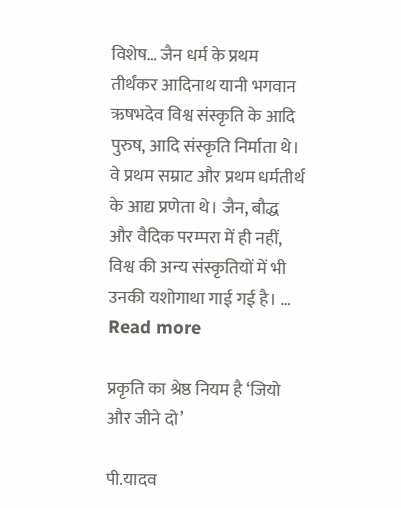विशेष… जैन धर्म के प्रथम तीर्थंकर आदिनाथ यानी भगवान ऋषभदेव विश्व संस्कृति के आदि पुरुष, आदि संस्कृति निर्माता थे। वे प्रथम सम्राट और प्रथम धर्मतीर्थ के आद्य प्रणेता थे। जैन, बौद्ध और वैदिक परम्परा में ही नहीं, विश्व की अन्य संस्कृतियों में भी उनकी यशोगाथा गाई गई है। … Read more

प्रकृति का श्रेष्ठ नियम है ‘जियो और जीने दो’

पी.यादव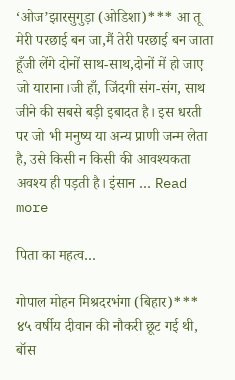‘ओज’झारसुगुड़ा (ओडिशा)*** आ तू मेरी परछाई बन जा,मैं तेरी परछाई बन जाता हूँजी लेंगे दोनों साथ-साथ,दोनों में हो जाए जो याराना।जी हाँ, जिंदगी संग-संग, साथ जीने की सबसे बड़ी इबादत है। इस धरती पर जो भी मनुष्य या अन्य प्राणी जन्म लेता है, उसे किसी न किसी की आवश्यकता अवश्य ही पड़ती है। इंसान … Read more

पिता का महत्व…

गोपाल मोहन मिश्रदरभंगा (बिहार)*** ४५ वर्षीय दीवान की नौकरी छूट गई थी, बॉस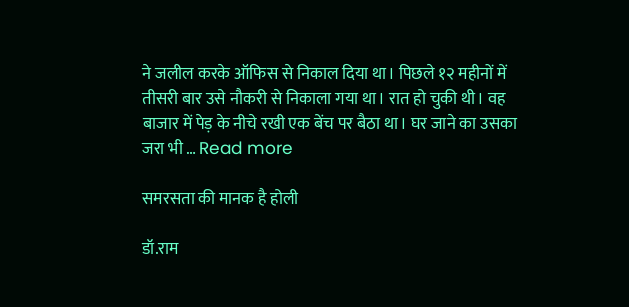ने जलील करके ऑफिस से निकाल दिया था। पिछले १२ महीनों में तीसरी बार उसे नौकरी से निकाला गया था। रात हो चुकी थी। वह बाजार में पेड़ के नीचे रखी एक बेंच पर बैठा था। घर जाने का उसका जरा भी … Read more

समरसता की मानक है होली

डॉ.राम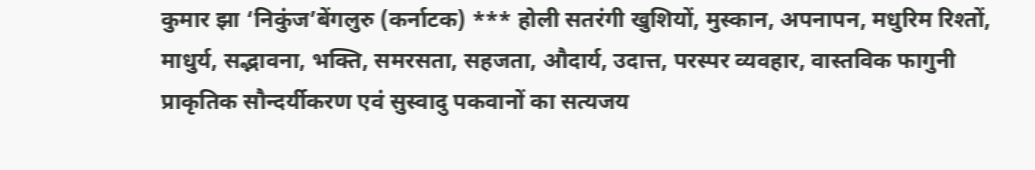कुमार झा ‘निकुंज’बेंगलुरु (कर्नाटक) *** होली सतरंगी खुशियों, मुस्कान, अपनापन, मधुरिम रिश्तों, माधुर्य, सद्भावना, भक्ति, समरसता, सहजता, औदार्य, उदात्त, परस्पर व्यवहार, वास्तविक फागुनी प्राकृतिक सौन्दर्यीकरण एवं सुस्वादु पकवानों का सत्यजय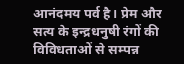आनंदमय पर्व है। प्रेम और सत्य के इन्द्रधनुषी रंगों की विविधताओं से सम्पन्न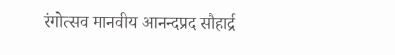रंगोत्सव मानवीय आनन्दप्रद सौहार्द्र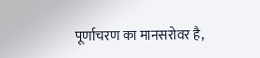पूर्णाचरण का मानसरोवर है,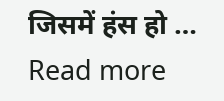जिसमें हंस हो … Read more